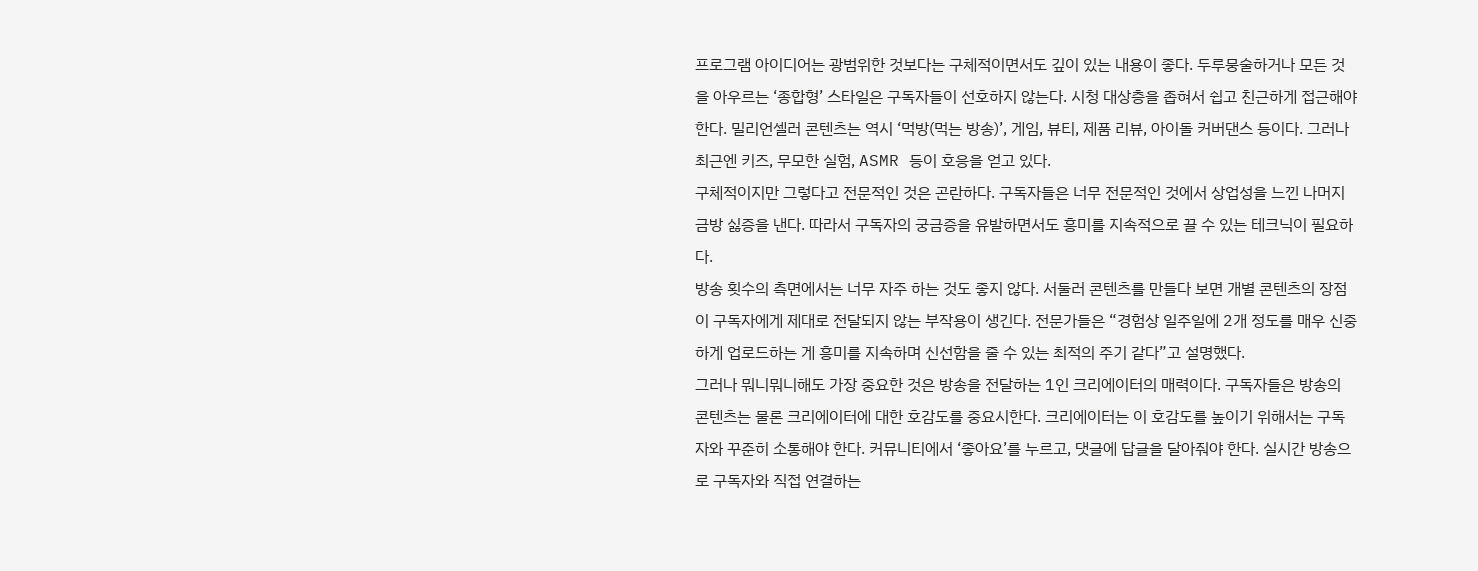프로그램 아이디어는 광범위한 것보다는 구체적이면서도 깊이 있는 내용이 좋다. 두루뭉술하거나 모든 것을 아우르는 ‘종합형’ 스타일은 구독자들이 선호하지 않는다. 시청 대상층을 좁혀서 쉽고 친근하게 접근해야 한다. 밀리언셀러 콘텐츠는 역시 ‘먹방(먹는 방송)’, 게임, 뷰티, 제품 리뷰, 아이돌 커버댄스 등이다. 그러나 최근엔 키즈, 무모한 실험, ASMR 등이 호응을 얻고 있다.
구체적이지만 그렇다고 전문적인 것은 곤란하다. 구독자들은 너무 전문적인 것에서 상업성을 느낀 나머지 금방 싫증을 낸다. 따라서 구독자의 궁금증을 유발하면서도 흥미를 지속적으로 끌 수 있는 테크닉이 필요하다.
방송 횟수의 측면에서는 너무 자주 하는 것도 좋지 않다. 서둘러 콘텐츠를 만들다 보면 개별 콘텐츠의 장점이 구독자에게 제대로 전달되지 않는 부작용이 생긴다. 전문가들은 “경험상 일주일에 2개 정도를 매우 신중하게 업로드하는 게 흥미를 지속하며 신선함을 줄 수 있는 최적의 주기 같다”고 설명했다.
그러나 뭐니뭐니해도 가장 중요한 것은 방송을 전달하는 1인 크리에이터의 매력이다. 구독자들은 방송의 콘텐츠는 물론 크리에이터에 대한 호감도를 중요시한다. 크리에이터는 이 호감도를 높이기 위해서는 구독자와 꾸준히 소통해야 한다. 커뮤니티에서 ‘좋아요’를 누르고, 댓글에 답글을 달아줘야 한다. 실시간 방송으로 구독자와 직접 연결하는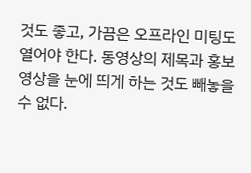것도 좋고, 가끔은 오프라인 미팅도 열어야 한다. 동영상의 제목과 홍보 영상을 눈에 띄게 하는 것도 빼놓을 수 없다.